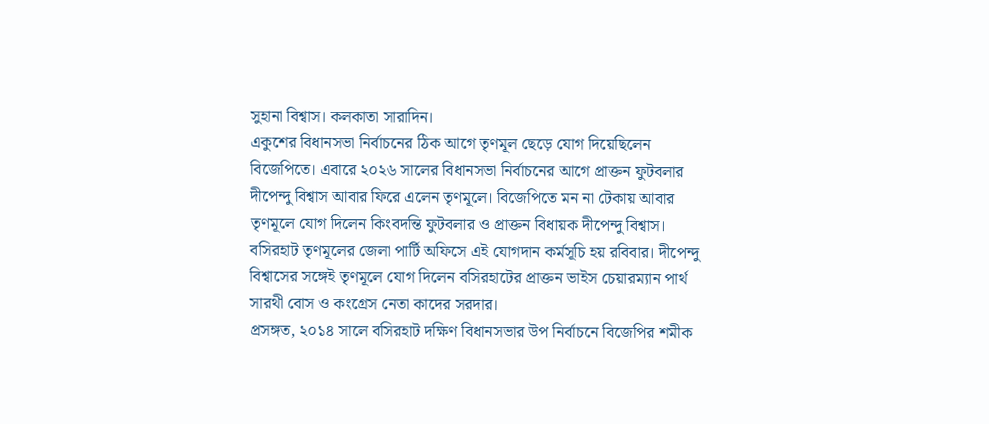সুহানা বিশ্বাস। কলকাতা সারাদিন।
একুশের বিধানসভা নির্বাচনের ঠিক আগে তৃণমূল ছেড়ে যোগ দিয়েছিলেন বিজেপিতে। এবারে ২০২৬ সালের বিধানসভা নির্বাচনের আগে প্রাক্তন ফুটবলার দীপেন্দু বিশ্বাস আবার ফিরে এলেন তৃণমূলে। বিজেপিতে মন না টেকায় আবার তৃণমূলে যোগ দিলেন কিংবদন্তি ফুটবলার ও প্রাক্তন বিধায়ক দীপেন্দু বিশ্বাস। বসিরহাট তৃণমূলের জেলা পার্টি অফিসে এই যোগদান কর্মসূচি হয় রবিবার। দীপেন্দু বিশ্বাসের সঙ্গেই তৃণমূলে যোগ দিলেন বসিরহাটের প্রাক্তন ভাইস চেয়ারম্যান পার্থ সারথী বোস ও কংগ্রেস নেতা কাদের সরদার।
প্রসঙ্গত, ২০১৪ সালে বসিরহাট দক্ষিণ বিধানসভার উপ নির্বাচনে বিজেপির শমীক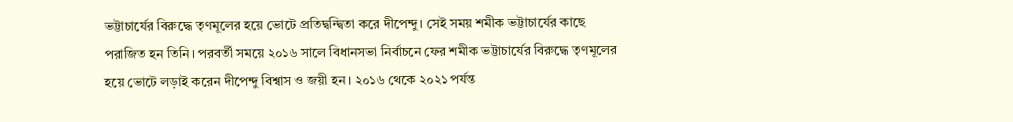ভট্টাচার্যের বিরুদ্ধে তৃণমূলের হয়ে ভোটে প্রতিদ্বন্দ্বিতা করে দীপেন্দু। সেই সময় শমীক ভট্টাচার্যের কাছে পরাজিত হন তিনি। পরবর্তী সময়ে ২০১৬ সালে বিধানসভা নির্বাচনে ফের শমীক ভট্টাচার্যের বিরুদ্ধে তৃণমূলের হয়ে ভোটে লড়াই করেন দীপেন্দু বিশ্বাস ও জয়ী হন। ২০১৬ থেকে ২০২১ পর্যন্ত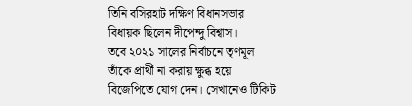তিনি বসিরহাট দক্ষিণ বিধানসভার বিধায়ক ছিলেন দীপেন্দু বিশ্বাস।
তবে ২০২১ সালের নির্বাচনে তৃণমূল তাঁকে প্রার্থী না করায় ক্ষুব্ধ হয়ে বিজেপিতে যোগ দেন। সেখানেও টিকিট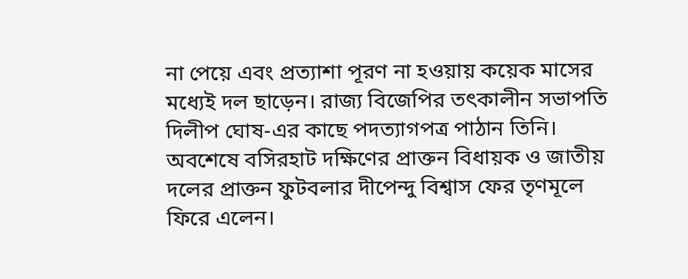না পেয়ে এবং প্রত্যাশা পূরণ না হওয়ায় কয়েক মাসের মধ্যেই দল ছাড়েন। রাজ্য বিজেপির তৎকালীন সভাপতি দিলীপ ঘোষ-এর কাছে পদত্যাগপত্র পাঠান তিনি। অবশেষে বসিরহাট দক্ষিণের প্রাক্তন বিধায়ক ও জাতীয় দলের প্রাক্তন ফুটবলার দীপেন্দু বিশ্বাস ফের তৃণমূলে ফিরে এলেন।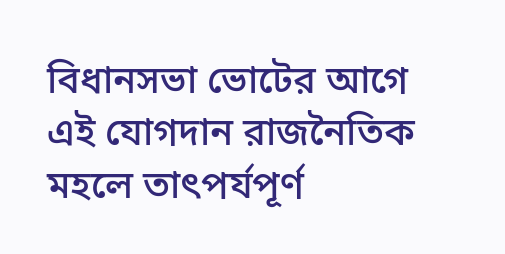বিধানসভা ভোটের আগে এই যোগদান রাজনৈতিক মহলে তাৎপর্যপূর্ণ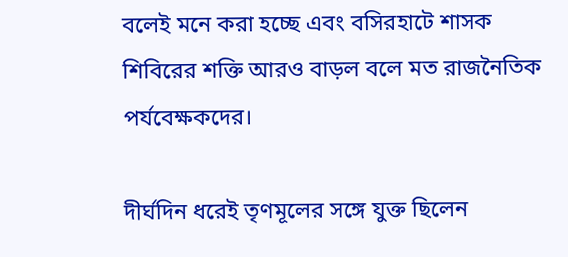বলেই মনে করা হচ্ছে এবং বসিরহাটে শাসক শিবিরের শক্তি আরও বাড়ল বলে মত রাজনৈতিক পর্যবেক্ষকদের।

দীর্ঘদিন ধরেই তৃণমূলের সঙ্গে যুক্ত ছিলেন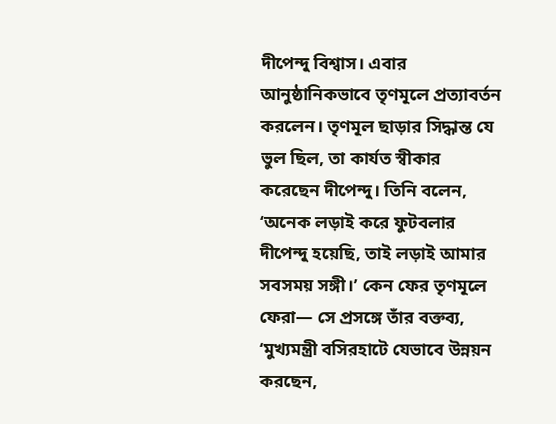দীপেন্দু বিশ্বাস। এবার আনুষ্ঠানিকভাবে তৃণমূলে প্রত্যাবর্তন করলেন। তৃণমূল ছাড়ার সিদ্ধান্ত যে ভুল ছিল, তা কার্যত স্বীকার করেছেন দীপেন্দু। তিনি বলেন, ‘অনেক লড়াই করে ফুটবলার দীপেন্দু হয়েছি, তাই লড়াই আমার সবসময় সঙ্গী।’ কেন ফের তৃণমূলে ফেরা— সে প্রসঙ্গে তাঁর বক্তব্য, ‘মুখ্যমন্ত্রী বসিরহাটে যেভাবে উন্নয়ন করছেন,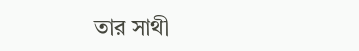তার সাথী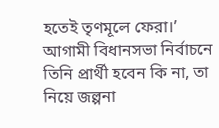হতেই তৃণমূলে ফেরা।’ আগামী বিধানসভা নির্বাচনে তিনি প্রার্থী হবেন কি না, তা নিয়ে জল্পনা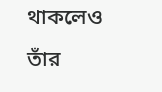থাকলেও তাঁর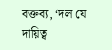বক্তব্য, ‘দল যে দায়িত্ব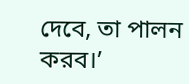দেবে, তা পালন করব।’